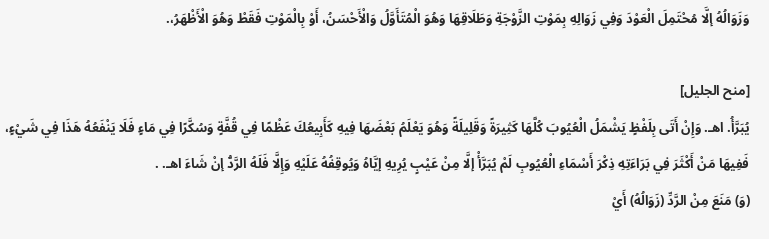وَزَوَالُهُ إلَّا مُحْتَمِلَ الْعَوْدَ وَفِي زَوَالِهِ بِمَوْتِ الزَّوْجَةِ وَطَلَاقِهَا وَهُوَ الْمُتَأَوَّلُ وَالْأَحْسَنُ، أَوْ بِالْمَوْتِ فَقَطْ وَهُوَ الْأَظْهَرُ،.

[منح الجليل]
يُبَرَّأُ. اهـ. وَإِنْ أَتَى بِلَفْظٍ يَشْمَلُ الْعُيُوبَ كُلَّهَا كَثِيرَةً وَقَلِيلَةً وَهُوَ يَعْلَمُ بَعْضَهَا فِيهِ كَأَبِيعُكَ عَظْمًا فِي قُفَّةٍ وَسُكَّرًا فِي مَاءٍ فَلَا يَنْفَعُهُ هَذَا فِي شَيْءٍ، فَفِيهَا مَنْ أَكْثَرَ فِي بَرَاءَتِهِ ذِكْرَ أَسْمَاءِ الْعُيُوبِ لَمْ يُبَرَّأْ إلَّا مِنْ عَيْبٍ يُرِيهِ إيَّاهُ وَيُوقِفُهُ عَلَيْهِ وَإِلَّا فَلَهُ الرَّدُّ إنْ شَاءَ اهـ. .
(وَ) مَنَعَ مِنْ الرَّدِّ (زَوَالُهُ) أَيْ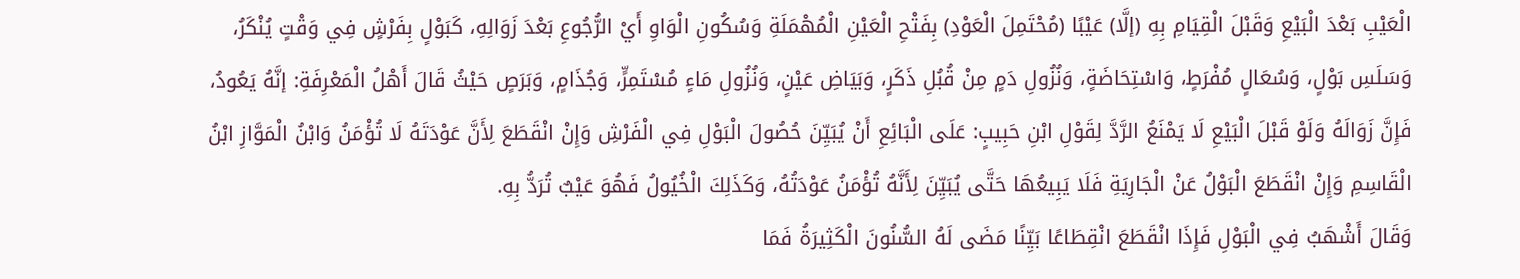الْعَيْبِ بَعْدَ الْبَيْعِ وَقَبْلَ الْقِيَامِ بِهِ (إلَّا) عَيْبًا (مُحْتَمِلَ الْعَوْدِ) بِفَتْحِ الْعَيْنِ الْمُهْمَلَةِ وَسُكُونِ الْوَاوِ أَيْ الرُّجُوعِ بَعْدَ زَوَالِهِ، كَبَوْلٍ بِفَرْشٍ فِي وَقْتٍ يُنْكَرُ، وَسَلَسِ بَوْلٍ، وَسُعَالٍ مُفْرَطٍ، وَاسْتِحَاضَةٍ، وَنُزُولِ دَمٍ مِنْ قُبُلِ ذَكَرٍ، وَبَيَاضِ عَيْنٍ، وَنُزُولِ مَاءٍ مُسْتَمِرٍّ، وَجُذَامٍ، وَبَرَصٍ حَيْثُ قَالَ أَهْلُ الْمَعْرِفَةِ: إنَّهُ يَعُودُ، فَإِنَّ زَوَالَهُ وَلَوْ قَبْلَ الْبَيْعِ لَا يَمْنَعُ الرَّدَّ لِقَوْلِ ابْنِ حَبِيبٍ: عَلَى الْبَائِعِ أَنْ يُبَيِّنَ حُصُولَ الْبَوْلِ فِي الْفَرْشِ وَإِنْ انْقَطَعَ لِأَنَّ عَوْدَتَهُ لَا تُؤْمَنُ وَابْنُ الْمَوَّازِ ابْنُ الْقَاسِمِ وَإِنْ انْقَطَعَ الْبَوْلُ عَنْ الْجَارِيَةِ فَلَا يَبِيعُهَا حَتَّى يُبَيِّنَ لِأَنَّهُ تُؤْمَنُ عَوْدَتُهُ، وَكَذَلِكَ الْخُيُولُ فَهُوَ عَيْبٌ تُرَدُّ بِهِ.
وَقَالَ أَشْهَبُ فِي الْبَوْلِ فَإِذَا انْقَطَعَ انْقِطَاعًا بَيِّنًا مَضَى لَهُ السُّنُونَ الْكَثِيرَةُ فَمَا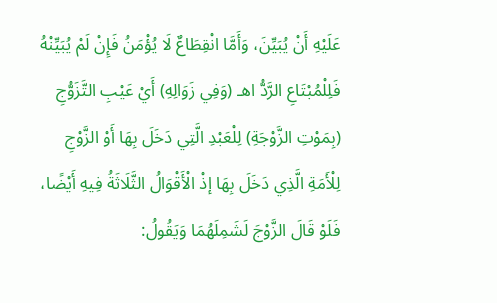عَلَيْهِ أَنْ يُبَيِّنَ، وَأَمَّا انْقِطَاعٌ لَا يُؤْمَنُ فَإِنْ لَمْ يُبَيِّنْهُ فَلِلْمُبْتَاعِ الرَّدُّ اهـ (وَفِي زَوَالِهِ) أَيْ عَيْبِ التَّزَوُّجِ (بِمَوْتِ الزَّوْجَةِ) لِلْعَبْدِ الَّتِي دَخَلَ بِهَا أَوْ الزَّوْجِ لِلْأَمَةِ الَّذِي دَخَلَ بِهَا إذْ الْأَقْوَالُ الثَّلَاثَةُ فِيهِ أَيْضًا، فَلَوْ قَالَ الزَّوْجَ لَشَمِلَهُمَا وَيَقُولُ: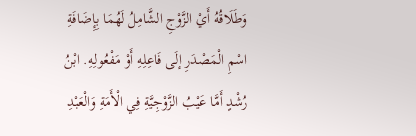وَطَلَاقُهُ أَيْ الزَّوْجِ الشَّامِلُ لَهُمَا بِإِضَافَةِ اسْمِ الْمَصْدَرِ إلَى فَاعِلِهِ أَوْ مَفْعُولِهِ. ابْنُ رُشْدٍ أَمَّا عَيْبُ الزَّوْجِيَّةِ فِي الْأَمَةِ وَالْعَبْدِ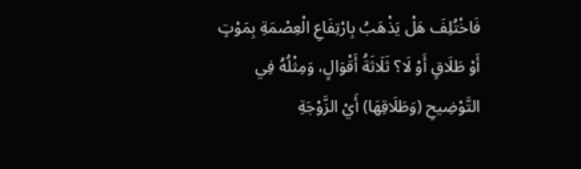فَاخْتُلِفَ هَلْ يَذْهَبُ بِارْتِفَاعِ الْعِصْمَةِ بِمَوْتٍ أَوْ طَلَاقٍ أَوْ لَا؟ ثَلَاثَةُ أَقْوَالٍ، وَمِثْلُهُ فِي التَّوْضِيحِ (وَطَلَاقِهَا) أَيْ الزَّوْجَةِ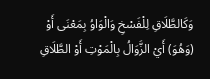وَكَالطَّلَاقِ لِلْفَسْخِ وَالْوَاوُ بِمَعْنَى أَوْ (وَهُوَ) أَيْ الزَّوَالُ بِالْمَوْتِ أَوْ الطَّلَاقِ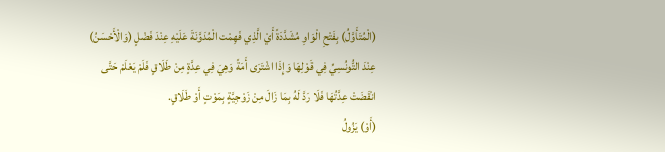(الْمُتَأَوَّلُ) بِفَتْحِ الْوَاوِ مُشَدَّدَةً أَيْ الَّذِي فَهِمْت الْمُدَوَّنَةَ عَلَيْهِ عِنْدَ فَضْلٍ (وَالْأَحْسَنُ) عِنْدَ التُّونُسِيِّ فِي قَوْلِهَا وَإِذَا اشْتَرَى أَمَةً وَهِيَ فِي عِدَّةٍ مِنْ طَلَاقٍ فَلَمْ يَعْلَمْ حَتَّى انْقَضَتْ عِدَّتُهَا فَلَا رَدَّ لَهُ بِمَا زَالَ مِنْ زَوْجِيَّةٍ بِمَوْتٍ أَوْ طَلَاقٍ.
(أَوْ) يَزُولُ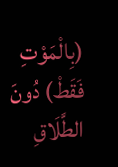(بِالْمَوْتِ فَقَطْ) دُونَ الطَّلَاقِ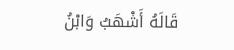قَالَهُ أَشْهَبُ وَابْنُ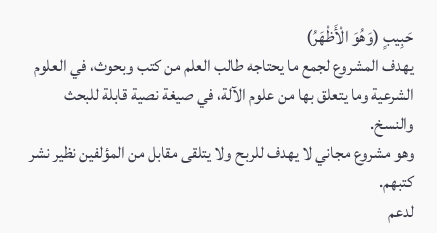حَبِيبٍ (وَهُوَ الْأَظْهَرُ)
يهدف المشروع لجمع ما يحتاجه طالب العلم من كتب وبحوث، في العلوم الشرعية وما يتعلق بها من علوم الآلة، في صيغة نصية قابلة للبحث والنسخ.
وهو مشروع مجاني لا يهدف للربح ولا يتلقى مقابل من المؤلفين نظير نشر كتبهم.
لدعم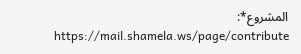المشروع*: https://mail.shamela.ws/page/contribute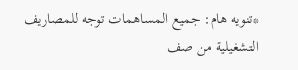*تنويه هام: جميع المساهمات توجه للمصاريف التشغيلية من صف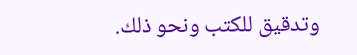وتدقيق للكتب ونحو ذلك.